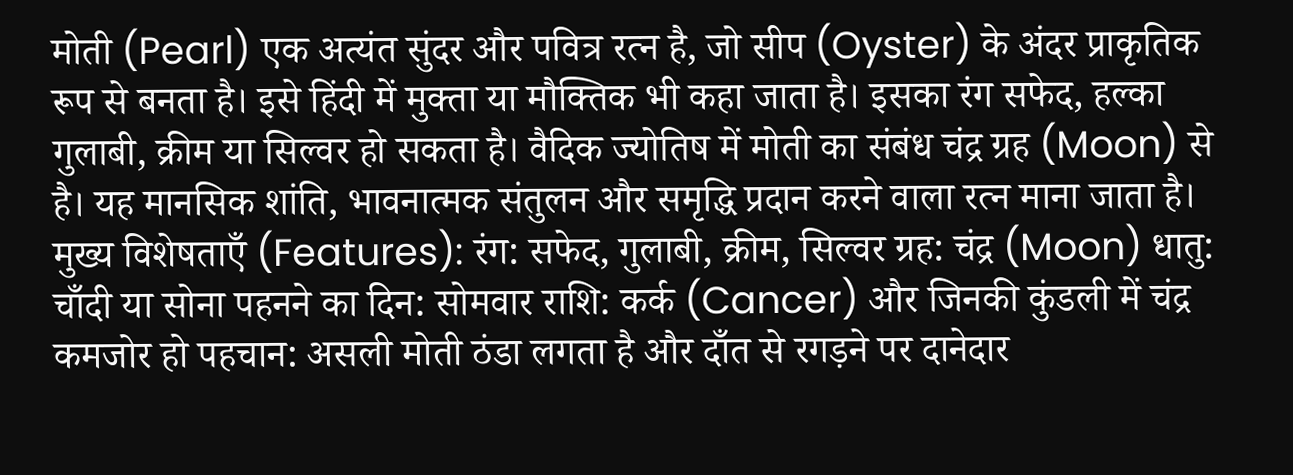मोती (Pearl) एक अत्यंत सुंदर और पवित्र रत्न है, जो सीप (Oyster) के अंदर प्राकृतिक रूप से बनता है। इसे हिंदी में मुक्ता या मौक्तिक भी कहा जाता है। इसका रंग सफेद, हल्का गुलाबी, क्रीम या सिल्वर हो सकता है। वैदिक ज्योतिष में मोती का संबंध चंद्र ग्रह (Moon) से है। यह मानसिक शांति, भावनात्मक संतुलन और समृद्धि प्रदान करने वाला रत्न माना जाता है। मुख्य विशेषताएँ (Features): रंग: सफेद, गुलाबी, क्रीम, सिल्वर ग्रह: चंद्र (Moon) धातु: चाँदी या सोना पहनने का दिन: सोमवार राशि: कर्क (Cancer) और जिनकी कुंडली में चंद्र कमजोर हो पहचान: असली मोती ठंडा लगता है और दाँत से रगड़ने पर दानेदार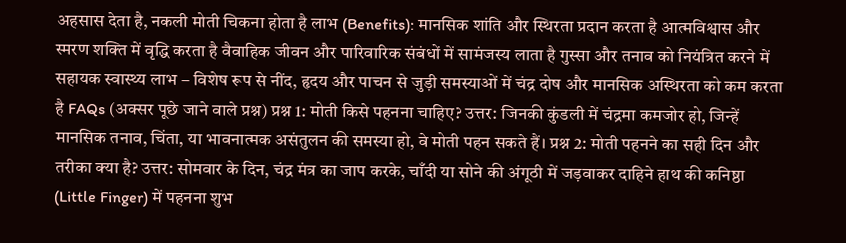अहसास देता है, नकली मोती चिकना होता है लाभ (Benefits): मानसिक शांति और स्थिरता प्रदान करता है आत्मविश्वास और स्मरण शक्ति में वृद्धि करता है वैवाहिक जीवन और पारिवारिक संबंधों में सामंजस्य लाता है गुस्सा और तनाव को नियंत्रित करने में सहायक स्वास्थ्य लाभ – विशेष रूप से नींद, हृदय और पाचन से जुड़ी समस्याओं में चंद्र दोष और मानसिक अस्थिरता को कम करता है FAQs (अक्सर पूछे जाने वाले प्रश्न) प्रश्न 1: मोती किसे पहनना चाहिए? उत्तर: जिनकी कुंडली में चंद्रमा कमजोर हो, जिन्हें मानसिक तनाव, चिंता, या भावनात्मक असंतुलन की समस्या हो, वे मोती पहन सकते हैं। प्रश्न 2: मोती पहनने का सही दिन और तरीका क्या है? उत्तर: सोमवार के दिन, चंद्र मंत्र का जाप करके, चाँदी या सोने की अंगूठी में जड़वाकर दाहिने हाथ की कनिष्ठा (Little Finger) में पहनना शुभ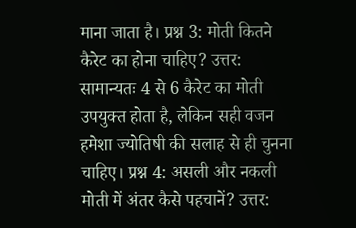माना जाता है। प्रश्न 3: मोती कितने कैरेट का होना चाहिए? उत्तर: सामान्यतः 4 से 6 कैरेट का मोती उपयुक्त होता है, लेकिन सही वजन हमेशा ज्योतिषी की सलाह से ही चुनना चाहिए। प्रश्न 4: असली और नकली मोती में अंतर कैसे पहचानें? उत्तर: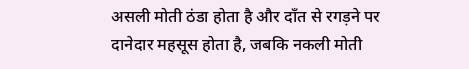असली मोती ठंडा होता है और दाँत से रगड़ने पर दानेदार महसूस होता है, जबकि नकली मोती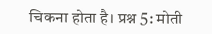चिकना होता है। प्रश्न 5: मोती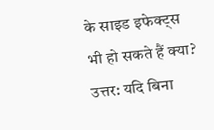के साइड इफेक्ट्स भी हो सकते हैं क्या? उत्तर: यदि बिना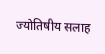ज्योतिषीय सलाह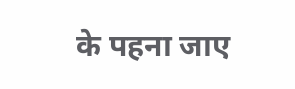के पहना जाए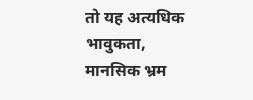तो यह अत्यधिक भावुकता, मानसिक भ्रम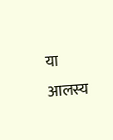या आलस्य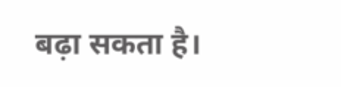बढ़ा सकता है।